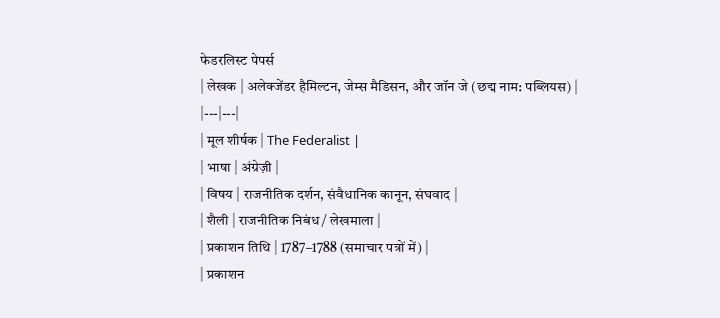फेडरलिस्ट पेपर्स
| लेखक | अलेक्जेंडर हैमिल्टन, जेम्स मैडिसन, और जॉन जे (छद्म नाम: पब्लियस) |
|---|---|
| मूल शीर्षक | The Federalist |
| भाषा | अंग्रेज़ी |
| विषय | राजनीतिक दर्शन, संवैधानिक कानून, संघवाद |
| शैली | राजनीतिक निबंध / लेखमाला |
| प्रकाशन तिथि | 1787–1788 (समाचार पत्रों में) |
| प्रकाशन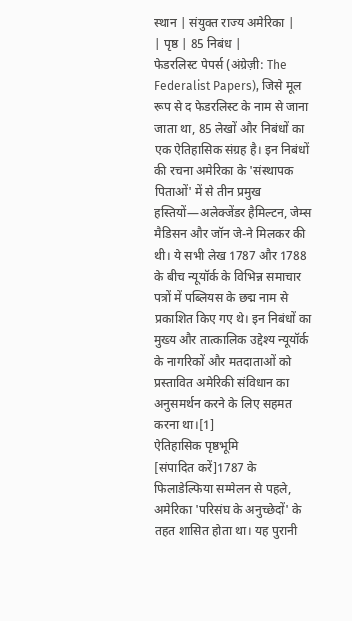स्थान | संयुक्त राज्य अमेरिका |
| पृष्ठ | 85 निबंध |
फेडरलिस्ट पेपर्स (अंग्रेज़ी: The Federalist Papers), जिसे मूल रूप से द फेडरलिस्ट के नाम से जाना जाता था, 85 लेखों और निबंधों का एक ऐतिहासिक संग्रह है। इन निबंधों की रचना अमेरिका के 'संस्थापक पिताओं' में से तीन प्रमुख हस्तियों—अलेक्जेंडर हैमिल्टन, जेम्स मैडिसन और जॉन जे-ने मिलकर की थी। ये सभी लेख 1787 और 1788 के बीच न्यूयॉर्क के विभिन्न समाचार पत्रों में पब्लियस के छद्म नाम से प्रकाशित किए गए थे। इन निबंधों का मुख्य और तात्कालिक उद्देश्य न्यूयॉर्क के नागरिकों और मतदाताओं को प्रस्तावित अमेरिकी संविधान का अनुसमर्थन करने के लिए सहमत करना था।[1]
ऐतिहासिक पृष्ठभूमि
[संपादित करें]1787 के फिलाडेल्फिया सम्मेलन से पहले, अमेरिका 'परिसंघ के अनुच्छेदों' के तहत शासित होता था। यह पुरानी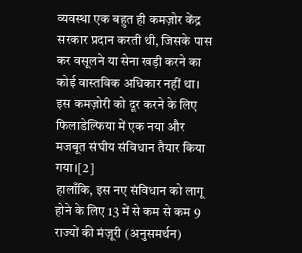व्यवस्था एक बहुत ही कमज़ोर केंद्र सरकार प्रदान करती थी, जिसके पास कर वसूलने या सेना खड़ी करने का कोई वास्तविक अधिकार नहीं था। इस कमज़ोरी को दूर करने के लिए फिलाडेल्फिया में एक नया और मजबूत संघीय संविधान तैयार किया गया।[2]
हालाँकि, इस नए संविधान को लागू होने के लिए 13 में से कम से कम 9 राज्यों की मंज़ूरी (अनुसमर्थन)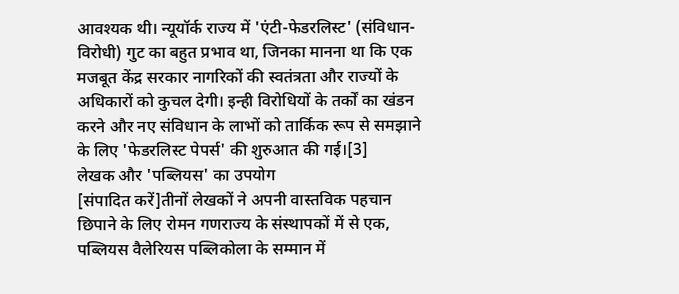आवश्यक थी। न्यूयॉर्क राज्य में 'एंटी-फेडरलिस्ट' (संविधान-विरोधी) गुट का बहुत प्रभाव था, जिनका मानना था कि एक मजबूत केंद्र सरकार नागरिकों की स्वतंत्रता और राज्यों के अधिकारों को कुचल देगी। इन्ही विरोधियों के तर्कों का खंडन करने और नए संविधान के लाभों को तार्किक रूप से समझाने के लिए 'फेडरलिस्ट पेपर्स' की शुरुआत की गई।[3]
लेखक और 'पब्लियस' का उपयोग
[संपादित करें]तीनों लेखकों ने अपनी वास्तविक पहचान छिपाने के लिए रोमन गणराज्य के संस्थापकों में से एक, पब्लियस वैलेरियस पब्लिकोला के सम्मान में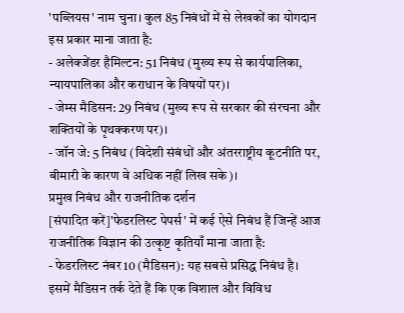'पब्लियस' नाम चुना। कुल 85 निबंधों में से लेखकों का योगदान इस प्रकार माना जाता है:
- अलेक्जेंडर हैमिल्टन: 51 निबंध (मुख्य रूप से कार्यपालिका, न्यायपालिका और कराधान के विषयों पर)।
- जेम्स मैडिसन: 29 निबंध (मुख्य रूप से सरकार की संरचना और शक्तियों के पृथक्करण पर)।
- जॉन जे: 5 निबंध (विदेशी संबंधों और अंतरराष्ट्रीय कूटनीति पर, बीमारी के कारण वे अधिक नहीं लिख सके)।
प्रमुख निबंध और राजनीतिक दर्शन
[संपादित करें]'फेडरलिस्ट पेपर्स' में कई ऐसे निबंध हैं जिन्हें आज राजनीतिक विज्ञान की उत्कृष्ट कृतियाँ माना जाता है:
- फेडरलिस्ट नंबर 10 (मैडिसन): यह सबसे प्रसिद्ध निबंध है। इसमें मैडिसन तर्क देते हैं कि एक विशाल और विविध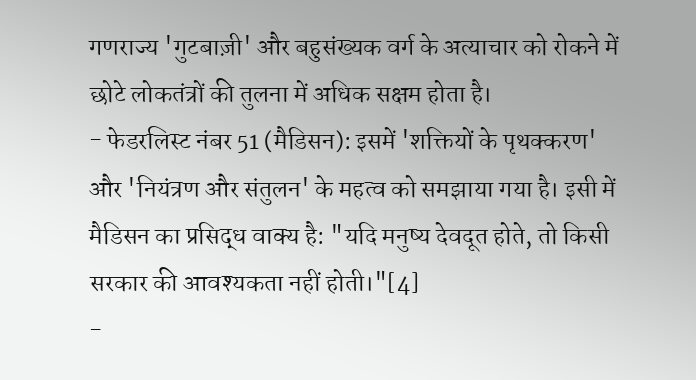गणराज्य 'गुटबाज़ी' और बहुसंख्यक वर्ग के अत्याचार को रोकने में छोटे लोकतंत्रों की तुलना में अधिक सक्षम होता है।
- फेडरलिस्ट नंबर 51 (मैडिसन): इसमें 'शक्तियों के पृथक्करण' और 'नियंत्रण और संतुलन' के महत्व को समझाया गया है। इसी में मैडिसन का प्रसिद्ध वाक्य है: "यदि मनुष्य देवदूत होते, तो किसी सरकार की आवश्यकता नहीं होती।"[4]
-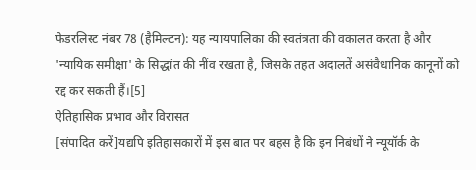फेडरलिस्ट नंबर 78 (हैमिल्टन): यह न्यायपालिका की स्वतंत्रता की वकालत करता है और 'न्यायिक समीक्षा' के सिद्धांत की नींव रखता है, जिसके तहत अदालतें असंवैधानिक कानूनों को रद्द कर सकती हैं।[5]
ऐतिहासिक प्रभाव और विरासत
[संपादित करें]यद्यपि इतिहासकारों में इस बात पर बहस है कि इन निबंधों ने न्यूयॉर्क के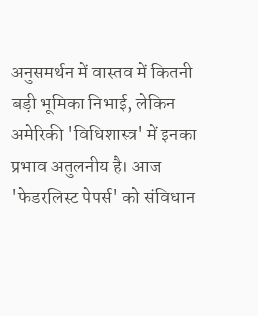अनुसमर्थन में वास्तव में कितनी बड़ी भूमिका निभाई, लेकिन अमेरिकी 'विधिशास्त्र' में इनका प्रभाव अतुलनीय है। आज 'फेडरलिस्ट पेपर्स' को संविधान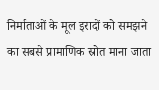निर्माताओं के मूल इरादों को समझने का सबसे प्रामाणिक स्रोत माना जाता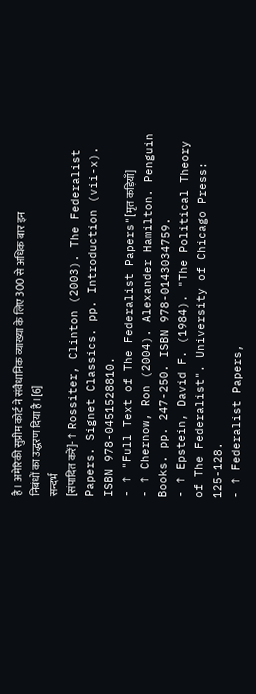है। अमेरिकी सुप्रीम कोर्ट ने संवैधानिक व्याख्या के लिए 300 से अधिक बार इन निबंधों का उद्धरण दिया है।[6]
सन्दर्भ
[संपादित करें]- ↑ Rossiter, Clinton (2003). The Federalist Papers. Signet Classics. pp. Introduction (vii-x). ISBN 978-0451528810.
- ↑ "Full Text of The Federalist Papers"[मृत कड़ियाँ]
- ↑ Chernow, Ron (2004). Alexander Hamilton. Penguin Books. pp. 247-250. ISBN 978-0143034759.
- ↑ Epstein, David F. (1984). "The Political Theory of The Federalist". University of Chicago Press: 125-128.
- ↑ Federalist Papers,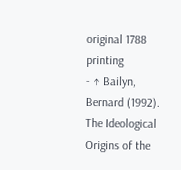original 1788 printing
- ↑ Bailyn, Bernard (1992). The Ideological Origins of the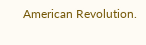American Revolution.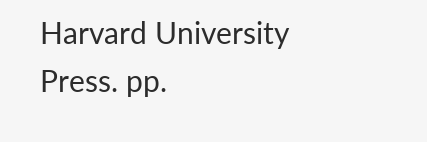Harvard University Press. pp.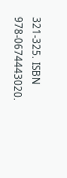321-325. ISBN 978-0674443020.